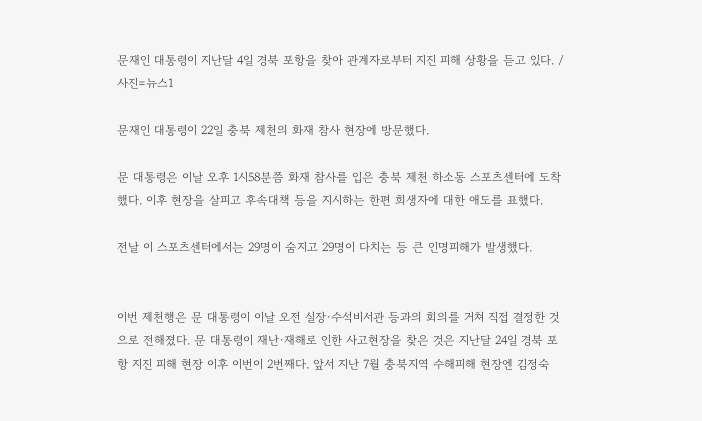문재인 대통령이 지난달 4일 경북 포항을 찾아 관계자로부터 지진 피해 상황을 듣고 있다. /사진=뉴스1

문재인 대통령이 22일 충북 제천의 화재 참사 현장에 방문했다.

문 대통령은 이날 오후 1시58분쯤 화재 참사를 입은 충북 제천 하소동 스포츠센터에 도착했다. 이후 현장을 살피고 후속대책 등을 지시하는 한편 희생자에 대한 애도를 표했다.

전날 이 스포츠센터에서는 29명이 숨지고 29명이 다치는 등 큰 인명피해가 발생했다.


이번 제천행은 문 대통령이 이날 오전 실장·수석비서관 등과의 회의를 거쳐 직접 결정한 것으로 전해졌다. 문 대통령이 재난·재해로 인한 사고현장을 찾은 것은 지난달 24일 경북 포항 지진 피해 현장 이후 이번이 2번째다. 앞서 지난 7월 충북지역 수해피해 현장엔 김정숙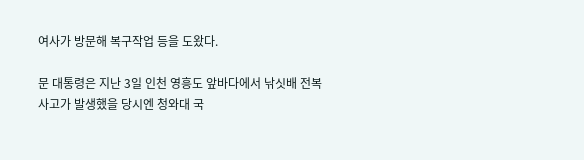여사가 방문해 복구작업 등을 도왔다.

문 대통령은 지난 3일 인천 영흥도 앞바다에서 낚싯배 전복사고가 발생했을 당시엔 청와대 국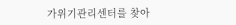가위기관리센터를 찾아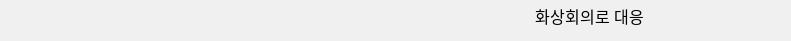화상회의로 대응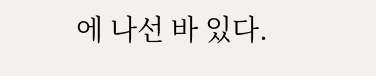에 나선 바 있다.